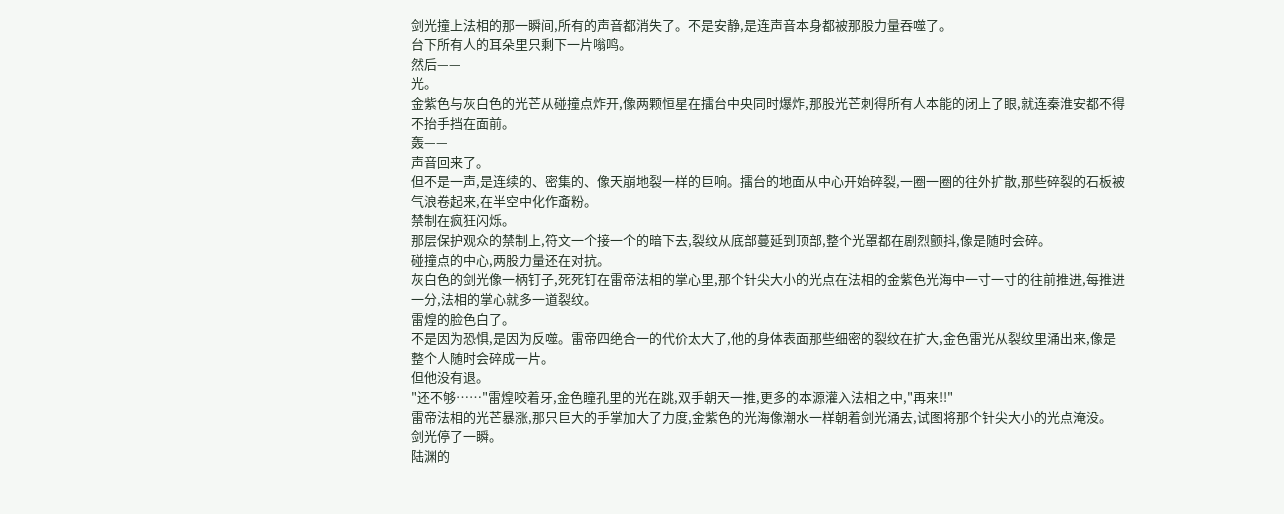剑光撞上法相的那一瞬间,所有的声音都消失了。不是安静,是连声音本身都被那股力量吞噬了。
台下所有人的耳朵里只剩下一片嗡鸣。
然后——
光。
金紫色与灰白色的光芒从碰撞点炸开,像两颗恒星在擂台中央同时爆炸,那股光芒刺得所有人本能的闭上了眼,就连秦淮安都不得不抬手挡在面前。
轰——
声音回来了。
但不是一声,是连续的、密集的、像天崩地裂一样的巨响。擂台的地面从中心开始碎裂,一圈一圈的往外扩散,那些碎裂的石板被气浪卷起来,在半空中化作齑粉。
禁制在疯狂闪烁。
那层保护观众的禁制上,符文一个接一个的暗下去,裂纹从底部蔓延到顶部,整个光罩都在剧烈颤抖,像是随时会碎。
碰撞点的中心,两股力量还在对抗。
灰白色的剑光像一柄钉子,死死钉在雷帝法相的掌心里,那个针尖大小的光点在法相的金紫色光海中一寸一寸的往前推进,每推进一分,法相的掌心就多一道裂纹。
雷煌的脸色白了。
不是因为恐惧,是因为反噬。雷帝四绝合一的代价太大了,他的身体表面那些细密的裂纹在扩大,金色雷光从裂纹里涌出来,像是整个人随时会碎成一片。
但他没有退。
"还不够……"雷煌咬着牙,金色瞳孔里的光在跳,双手朝天一推,更多的本源灌入法相之中,"再来!!"
雷帝法相的光芒暴涨,那只巨大的手掌加大了力度,金紫色的光海像潮水一样朝着剑光涌去,试图将那个针尖大小的光点淹没。
剑光停了一瞬。
陆渊的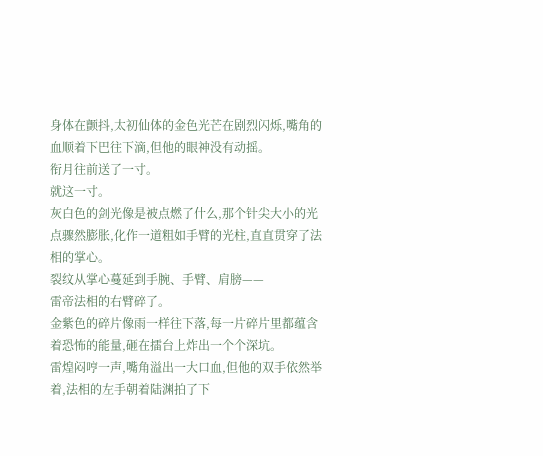身体在颤抖,太初仙体的金色光芒在剧烈闪烁,嘴角的血顺着下巴往下滴,但他的眼神没有动摇。
衔月往前送了一寸。
就这一寸。
灰白色的剑光像是被点燃了什么,那个针尖大小的光点骤然膨胀,化作一道粗如手臂的光柱,直直贯穿了法相的掌心。
裂纹从掌心蔓延到手腕、手臂、肩膀——
雷帝法相的右臂碎了。
金紫色的碎片像雨一样往下落,每一片碎片里都蕴含着恐怖的能量,砸在擂台上炸出一个个深坑。
雷煌闷哼一声,嘴角溢出一大口血,但他的双手依然举着,法相的左手朝着陆渊拍了下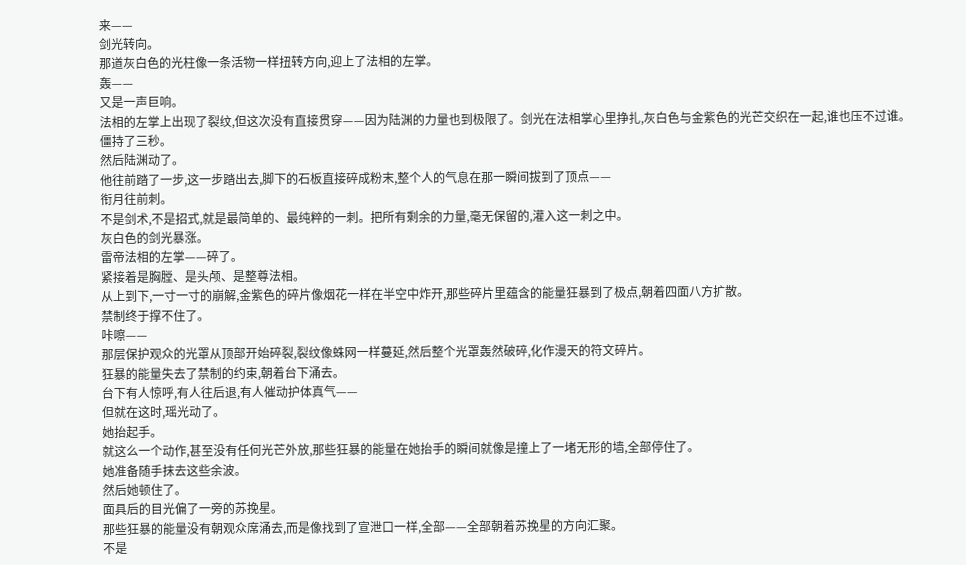来——
剑光转向。
那道灰白色的光柱像一条活物一样扭转方向,迎上了法相的左掌。
轰——
又是一声巨响。
法相的左掌上出现了裂纹,但这次没有直接贯穿——因为陆渊的力量也到极限了。剑光在法相掌心里挣扎,灰白色与金紫色的光芒交织在一起,谁也压不过谁。
僵持了三秒。
然后陆渊动了。
他往前踏了一步,这一步踏出去,脚下的石板直接碎成粉末,整个人的气息在那一瞬间拔到了顶点——
衔月往前刺。
不是剑术,不是招式,就是最简单的、最纯粹的一刺。把所有剩余的力量,毫无保留的,灌入这一刺之中。
灰白色的剑光暴涨。
雷帝法相的左掌——碎了。
紧接着是胸膛、是头颅、是整尊法相。
从上到下,一寸一寸的崩解,金紫色的碎片像烟花一样在半空中炸开,那些碎片里蕴含的能量狂暴到了极点,朝着四面八方扩散。
禁制终于撑不住了。
咔嚓——
那层保护观众的光罩从顶部开始碎裂,裂纹像蛛网一样蔓延,然后整个光罩轰然破碎,化作漫天的符文碎片。
狂暴的能量失去了禁制的约束,朝着台下涌去。
台下有人惊呼,有人往后退,有人催动护体真气——
但就在这时,瑶光动了。
她抬起手。
就这么一个动作,甚至没有任何光芒外放,那些狂暴的能量在她抬手的瞬间就像是撞上了一堵无形的墙,全部停住了。
她准备随手抹去这些余波。
然后她顿住了。
面具后的目光偏了一旁的苏挽星。
那些狂暴的能量没有朝观众席涌去,而是像找到了宣泄口一样,全部——全部朝着苏挽星的方向汇聚。
不是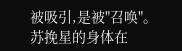被吸引,是被"召唤"。
苏挽星的身体在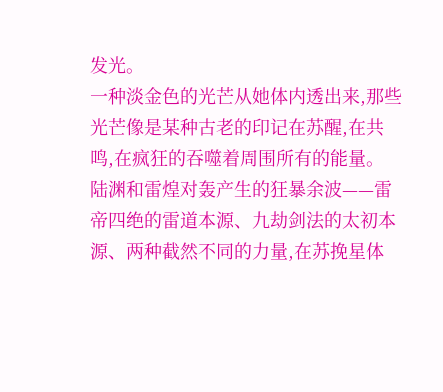发光。
一种淡金色的光芒从她体内透出来,那些光芒像是某种古老的印记在苏醒,在共鸣,在疯狂的吞噬着周围所有的能量。
陆渊和雷煌对轰产生的狂暴余波——雷帝四绝的雷道本源、九劫剑法的太初本源、两种截然不同的力量,在苏挽星体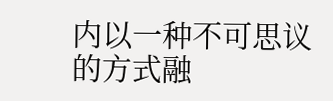内以一种不可思议的方式融